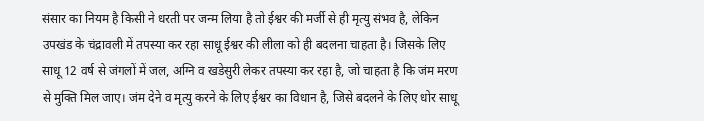संसार का नियम है किसी ने धरती पर जन्म लिया है तो ईश्वर की मर्जी से ही मृत्यु संभव है, लेकिन उपखंड के चंद्रावली में तपस्या कर रहा साधू ईश्वर की लीला को ही बदलना चाहता है। जिसके लिए साधू 12 वर्ष से जंगलों में जल, अग्नि व खडेसुरी लेकर तपस्या कर रहा है, जो चाहता है कि जंम मरण से मुक्ति मिल जाए। जंम देने व मृत्यु करने के लिए ईश्वर का विधान है, जिसे बदलने के लिए धोर साधू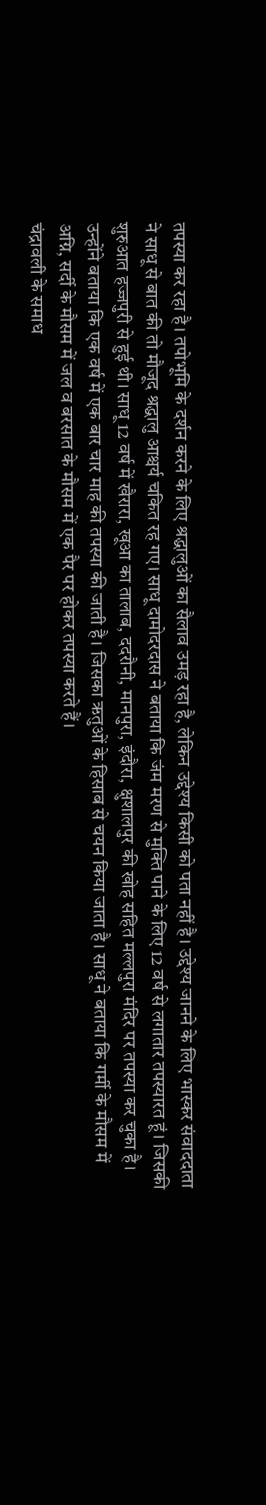तपस्या कर रहा है। तपोभूमि के दर्शन करने के लिए श्रद्धालुओं का सैलाव उमड़ रहा है, लेकिन उद्देश्य किसी को पता नहीं है। उद्देश्य जानने के लिए भास्कर संवाददाता ने साधू से बात की तो मौजूद श्रद्धालु आश्चर्य चकित रह गए। साधू दामोदरदास ने बताया कि जंम मरण से मुक्ति पाने के लिए 12 वर्ष से लगातार तपस्यारत हूं। जिसकी शुरुआत हज्जपुरी से हुई थी। साधू 12 वर्ष में खैरारा, खूआ का तालाब, ददरौनी, मानपुरा, इंदौरा, क्षुशालपुर की खोह सहित मल्लपुरा मंदिर पर तपस्या कर चुका है। उन्होंने बताया कि एक वर्ष में एक बार चार माह की तपस्या की जाती है। जिसका ऋतुओं के हिसाब से चयन किया जाता है। साधू ने बताया कि गर्मी के मौसम में अग्नि, सर्दी के मौसम में जल व बरसात के मौसम में एक पैर पर होकर तपस्या करते हैं।
चंद्रावली के समाध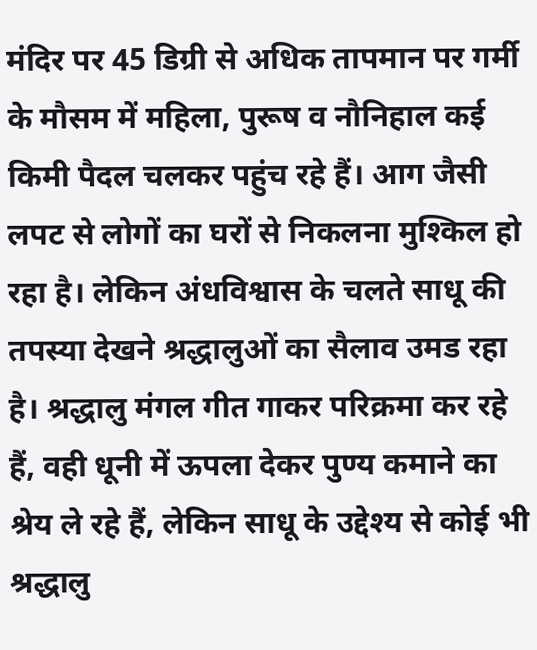मंदिर पर 45 डिग्री से अधिक तापमान पर गर्मी के मौसम में महिला, पुरूष व नौनिहाल कई किमी पैदल चलकर पहुंच रहे हैं। आग जैसी लपट से लोगों का घरों से निकलना मुश्किल हो रहा है। लेकिन अंधविश्वास के चलते साधू की तपस्या देखने श्रद्धालुओं का सैलाव उमड रहा है। श्रद्धालु मंगल गीत गाकर परिक्रमा कर रहे हैं, वही धूनी में ऊपला देकर पुण्य कमाने का श्रेय ले रहे हैं, लेकिन साधू के उद्देश्य से कोई भी श्रद्धालु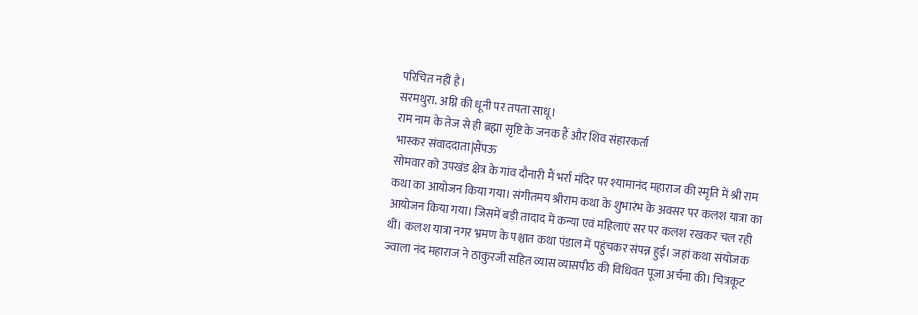परिचित नहीं है।
सरमथुरा. अग्नि की धूनी पर तपता साधू।
राम नाम के तेज से ही ब्रह्मा सृष्टि के जनक हैं और शिव संहारकर्ता
भास्कर संवाददाता|सैंपऊ
सोमवार को उपखंड क्षेत्र के गांव दौनारी मैं भर्रा मंदिर पर श्यामानंद महाराज की स्मृति में श्री राम कथा का आयोजन किया गया। संगीतमय श्रीराम कथा के शुभारंभ के अवसर पर कलश यात्रा का आयोजन किया गया। जिसमें बड़ी तादाद में कन्या एवं महिलाएं सर पर कलश रखकर चल रही थीं। कलश यात्रा नगर भ्रमण के पश्चात कथा पंडाल में पहुंचकर संपन्न हुई। जहां कथा संयोजक ज्वाला नंद महाराज ने ठाकुरजी सहित व्यास व्यासपीठ की विधिवत पूजा अर्चना की। चित्रकूट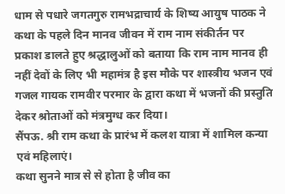धाम से पधारे जगतगुरु रामभद्राचार्य के शिष्य आयुष पाठक ने कथा के पहले दिन मानव जीवन में राम नाम संकीर्तन पर प्रकाश डालते हुए श्रद्धालुओं को बताया कि राम नाम मानव ही नहीं देवों के लिए भी महामंत्र है इस मौके पर शास्त्रीय भजन एवं गजल गायक रामवीर परमार के द्वारा कथा में भजनों की प्रस्तुति देकर श्रोताओं को मंत्रमुग्ध कर दिया।
सैंपऊ. श्री राम कथा के प्रारंभ में कलश यात्रा में शामिल कन्या एवं महिलाएं।
कथा सुनने मात्र से से होता है जीव का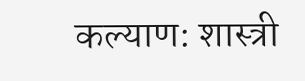कल्याण: शास्त्री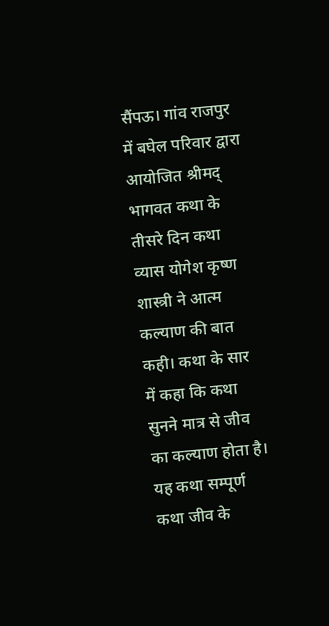सैंपऊ। गांव राजपुर में बघेल परिवार द्वारा आयोजित श्रीमद् भागवत कथा के तीसरे दिन कथा व्यास योगेश कृष्ण शास्त्री ने आत्म कल्याण की बात कही। कथा के सार में कहा कि कथा सुनने मात्र से जीव का कल्याण होता है। यह कथा सम्पूर्ण कथा जीव के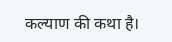कल्याण की कथा है।